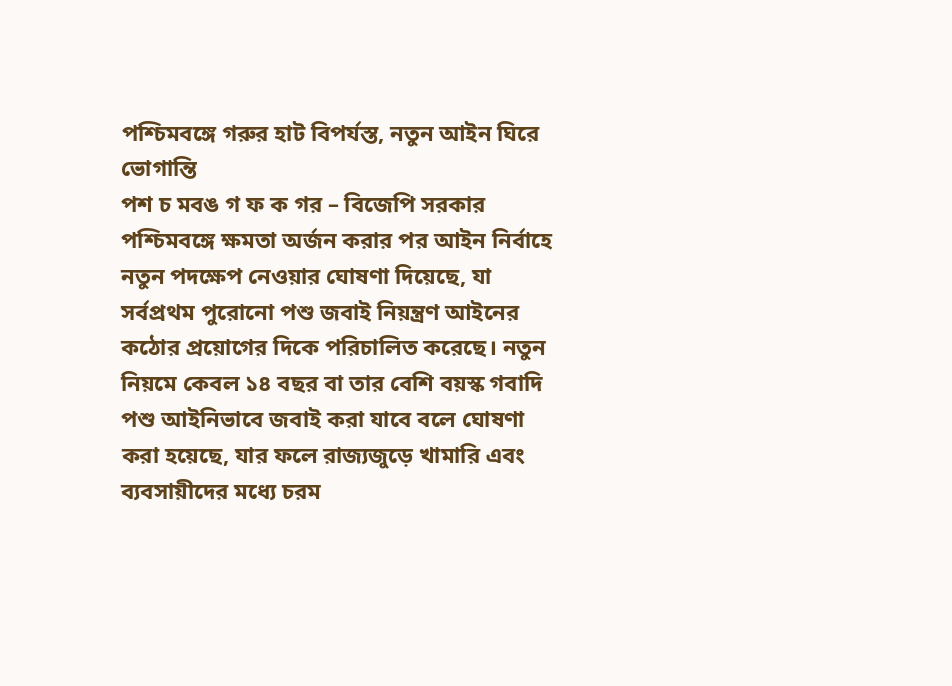পশ্চিমবঙ্গে গরুর হাট বিপর্যস্ত, নতুন আইন ঘিরে ভোগান্তি
পশ চ মবঙ গ ফ ক গর – বিজেপি সরকার পশ্চিমবঙ্গে ক্ষমতা অর্জন করার পর আইন নির্বাহে নতুন পদক্ষেপ নেওয়ার ঘোষণা দিয়েছে, যা সর্বপ্রথম পুরোনো পশু জবাই নিয়ন্ত্রণ আইনের কঠোর প্রয়োগের দিকে পরিচালিত করেছে। নতুন নিয়মে কেবল ১৪ বছর বা তার বেশি বয়স্ক গবাদি পশু আইনিভাবে জবাই করা যাবে বলে ঘোষণা করা হয়েছে, যার ফলে রাজ্যজুড়ে খামারি এবং ব্যবসায়ীদের মধ্যে চরম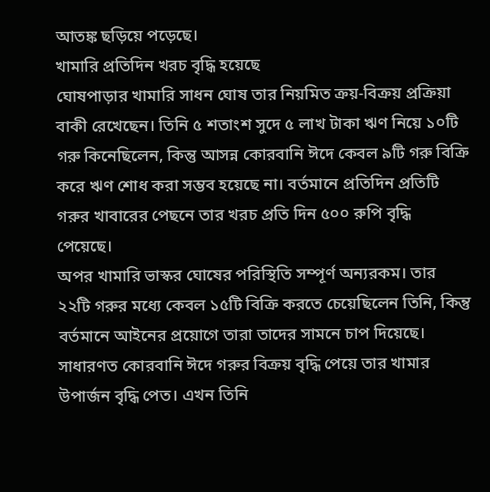আতঙ্ক ছড়িয়ে পড়েছে।
খামারি প্রতিদিন খরচ বৃদ্ধি হয়েছে
ঘোষপাড়ার খামারি সাধন ঘোষ তার নিয়মিত ক্রয়-বিক্রয় প্রক্রিয়া বাকী রেখেছেন। তিনি ৫ শতাংশ সুদে ৫ লাখ টাকা ঋণ নিয়ে ১০টি গরু কিনেছিলেন, কিন্তু আসন্ন কোরবানি ঈদে কেবল ৯টি গরু বিক্রি করে ঋণ শোধ করা সম্ভব হয়েছে না। বর্তমানে প্রতিদিন প্রতিটি গরুর খাবারের পেছনে তার খরচ প্রতি দিন ৫০০ রুপি বৃদ্ধি পেয়েছে।
অপর খামারি ভাস্কর ঘোষের পরিস্থিতি সম্পূর্ণ অন্যরকম। তার ২২টি গরুর মধ্যে কেবল ১৫টি বিক্রি করতে চেয়েছিলেন তিনি, কিন্তু বর্তমানে আইনের প্রয়োগে তারা তাদের সামনে চাপ দিয়েছে। সাধারণত কোরবানি ঈদে গরুর বিক্রয় বৃদ্ধি পেয়ে তার খামার উপার্জন বৃদ্ধি পেত। এখন তিনি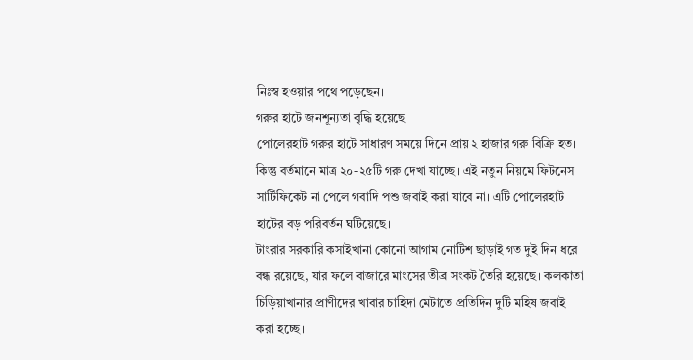নিঃস্ব হওয়ার পথে পড়েছেন।
গরুর হাটে জনশূন্যতা বৃদ্ধি হয়েছে
পোলেরহাট গরুর হাটে সাধারণ সময়ে দিনে প্রায় ২ হাজার গরু বিক্রি হত। কিন্তু বর্তমানে মাত্র ২০-২৫টি গরু দেখা যাচ্ছে। এই নতুন নিয়মে ফিটনেস সার্টিফিকেট না পেলে গবাদি পশু জবাই করা যাবে না। এটি পোলেরহাট হাটের বড় পরিবর্তন ঘটিয়েছে।
টাংরার সরকারি কসাইখানা কোনো আগাম নোটিশ ছাড়াই গত দুই দিন ধরে বন্ধ রয়েছে, যার ফলে বাজারে মাংসের তীব্র সংকট তৈরি হয়েছে। কলকাতা চিড়িয়াখানার প্রাণীদের খাবার চাহিদা মেটাতে প্রতিদিন দুটি মহিষ জবাই করা হচ্ছে।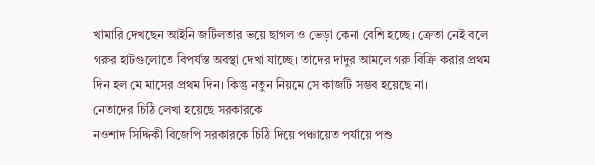খামারি দেখছেন আইনি জটিলতার ভয়ে ছাগল ও ভেড়া কেনা বেশি হচ্ছে। ক্রেতা নেই বলে গরুর হাটগুলোতে বিপর্যস্ত অবস্থা দেখা যাচ্ছে। তাদের দাদুর আমলে গরু বিক্রি করার প্রথম দিন হল মে মাসের প্রথম দিন। কিন্তু নতুন নিয়মে সে কাজটি সম্ভব হয়েছে না।
নেতাদের চিঠি লেখা হয়েছে সরকারকে
নওশাদ সিদ্দিকী বিজেপি সরকারকে চিঠি দিয়ে পঞ্চায়েত পর্যায়ে পশু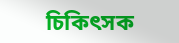চিকিৎসক